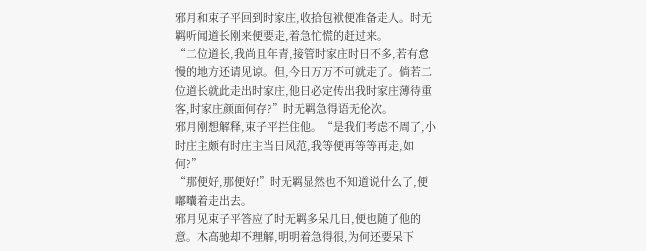邪月和束子平回到时家庄,收拾包袱便准备走人。时无羁听闻道长刚来便要走,着急忙慌的赶过来。
“二位道长,我尚且年青,接管时家庄时日不多,若有怠慢的地方还请见谅。但,今日万万不可就走了。倘若二位道长就此走出时家庄,他日必定传出我时家庄薄待重客,时家庄颜面何存?”时无羁急得语无伦次。
邪月刚想解释,束子平拦住他。“是我们考虑不周了,小时庄主颇有时庄主当日风范,我等便再等等再走,如何?”
“那便好,那便好!”时无羁显然也不知道说什么了,便嘟囔着走出去。
邪月见束子平答应了时无羁多呆几日,便也随了他的意。木高驰却不理解,明明着急得很,为何还要呆下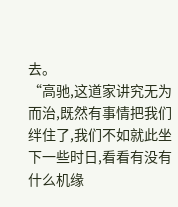去。
“高驰,这道家讲究无为而治,既然有事情把我们绊住了,我们不如就此坐下一些时日,看看有没有什么机缘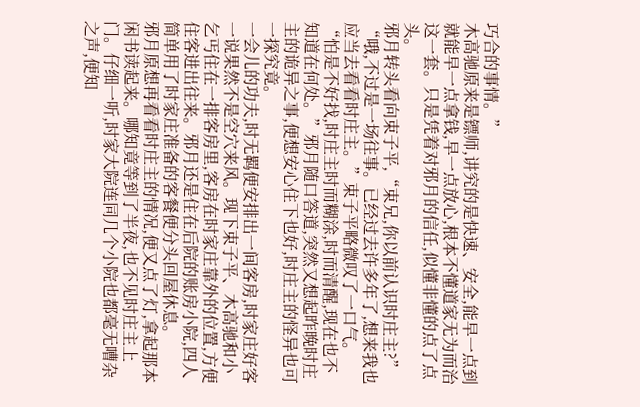巧合的事情。”
木高驰原来是镖师,讲究的是快速、安全,能早一点到就能早一点拿钱,早一点放心,根本不懂道家无为而治这一套。只是凭着对邪月的信任,似懂非懂的点了点头。
邪月转头看向束子平,“束兄,你以前认识时庄主?”
“哦,不过是一场往事。已经过去许多年了,想来我也应当去看看时庄主。”束子平略微叹了一口气。
“怕是不好找,时庄主时而糊涂,时而清醒,现在也不知道在何处。”邪月随口答道,突然又想起昨晚时庄主的诡异之事,便想安心住下也好,时庄主的怪异也可一探究竟。
一会儿的功夫,时无羁便安排出一间客房,时家庄好客一说果然不是空穴来风。现下束子平、木高驰和小乞丐住在一排客房里,客房在时家庄靠外的位置,方便住客进出往来。邪月还是住在后院的账房小院,四人简单用了时家庄准备的客餐便分头回屋休息。
邪月原想再看看时庄主的情况,便又点了灯,拿起那本闲书读起来。哪知竟等到了半夜,也不见时庄主上门。仔细一听,时家大院连同几个小院也都毫无嘈杂之声,便知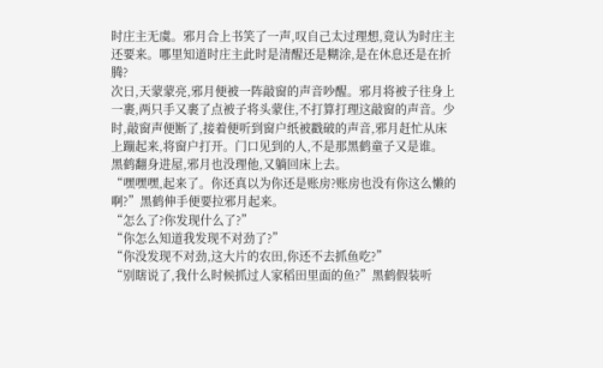时庄主无虞。邪月合上书笑了一声,叹自己太过理想,竟认为时庄主还要来。哪里知道时庄主此时是清醒还是糊涂,是在休息还是在折腾?
次日,天蒙蒙亮,邪月便被一阵敲窗的声音吵醒。邪月将被子往身上一裹,两只手又裹了点被子将头蒙住,不打算打理这敲窗的声音。少时,敲窗声便断了,接着便听到窗户纸被戳破的声音,邪月赶忙从床上蹦起来,将窗户打开。门口见到的人,不是那黑鹤童子又是谁。
黑鹤翻身进屋,邪月也没理他,又躺回床上去。
“嘿嘿嘿,起来了。你还真以为你还是账房?账房也没有你这么懒的啊?”黑鹤伸手便要拉邪月起来。
“怎么了?你发现什么了?”
“你怎么知道我发现不对劲了?”
“你没发现不对劲,这大片的农田,你还不去抓鱼吃?”
“别瞎说了,我什么时候抓过人家稻田里面的鱼?”黑鹤假装听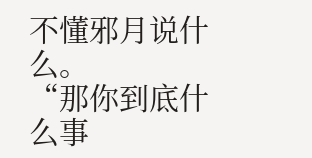不懂邪月说什么。
“那你到底什么事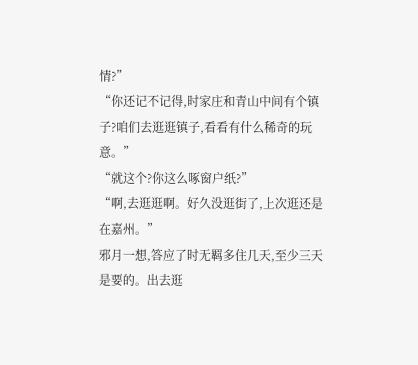情?”
“你还记不记得,时家庄和青山中间有个镇子?咱们去逛逛镇子,看看有什么稀奇的玩意。”
“就这个?你这么啄窗户纸?”
“啊,去逛逛啊。好久没逛街了,上次逛还是在嘉州。”
邪月一想,答应了时无羁多住几天,至少三天是要的。出去逛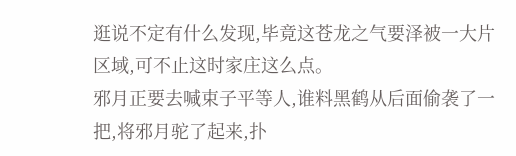逛说不定有什么发现,毕竟这苍龙之气要泽被一大片区域,可不止这时家庄这么点。
邪月正要去喊束子平等人,谁料黑鹤从后面偷袭了一把,将邪月驼了起来,扑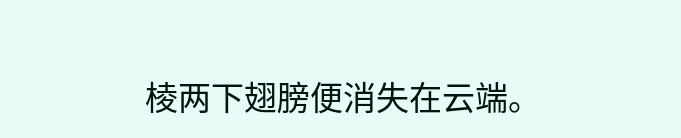棱两下翅膀便消失在云端。